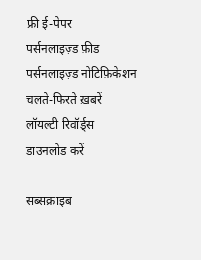फ्री ई-पेपर
पर्सनलाइज़्ड फ़ीड
पर्सनलाइज़्ड नोटिफ़िकेशन
चलते-फिरते ख़बरें
लॉयल्टी रिवॉर्ड्स
डाउनलोड करें

सब्सक्राइब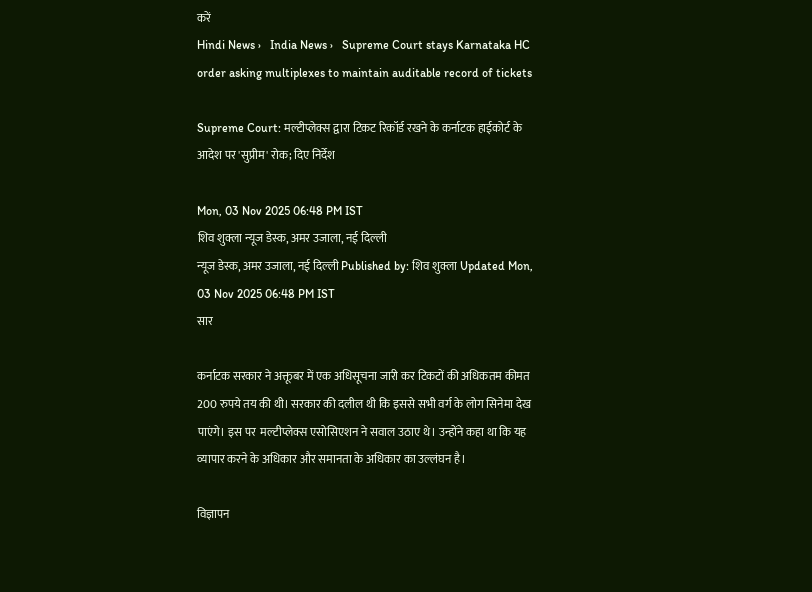करें
Hindi News ›   India News ›   Supreme Court stays Karnataka HC order asking multiplexes to maintain auditable record of tickets

Supreme Court: मल्टीप्लेक्स द्वारा टिकट रिकॉर्ड रखने के कर्नाटक हाईकोर्ट के आदेश पर 'सुप्रीम' रोक; दिए निर्देश

Mon, 03 Nov 2025 06:48 PM IST
शिव शुक्ला न्यूज डेस्क, अमर उजाला, नई दिल्ली
न्यूज डेस्क, अमर उजाला, नई दिल्ली Published by: शिव शुक्ला Updated Mon, 03 Nov 2025 06:48 PM IST
सार

कर्नाटक सरकार ने अक्तूबर में एक अधिसूचना जारी कर टिकटों की अधिकतम कीमत 200 रुपये तय की थी। सरकार की दलील थी कि इससे सभी वर्ग के लोग सिनेमा देख पाएंगे। इस पर  मल्टीप्लेक्स एसोसिएशन ने सवाल उठाए थे। उन्होंने कहा था कि यह व्यापार करने के अधिकार और समानता के अधिकार का उल्लंघन है।

विज्ञापन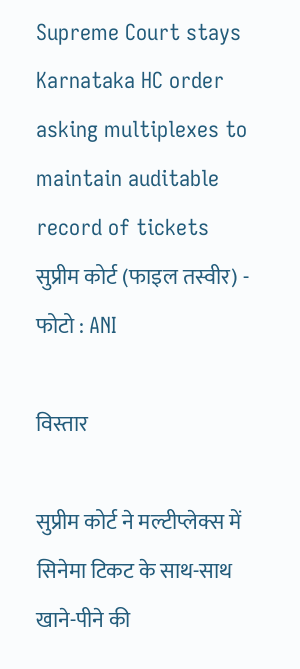Supreme Court stays Karnataka HC order asking multiplexes to maintain auditable record of tickets
सुप्रीम कोर्ट (फाइल तस्वीर) - फोटो : ANI

विस्तार

सुप्रीम कोर्ट ने मल्टीप्लेक्स में सिनेमा टिकट के साथ-साथ खाने-पीने की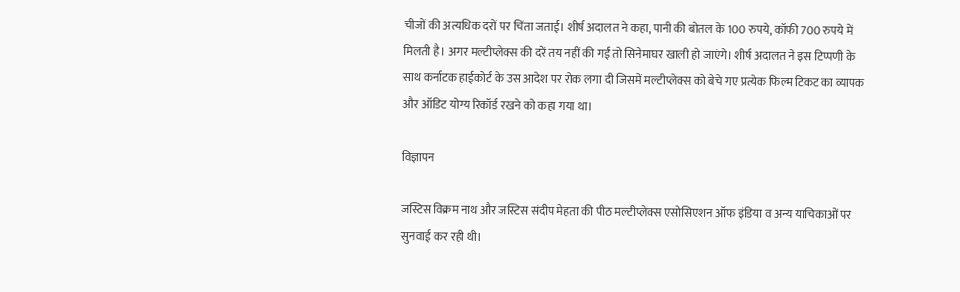चीजों की अत्यधिक दरों पर चिंता जताई। शीर्ष अदालत ने कहा, पानी की बोतल के 100 रुपये, कॉफी 700 रुपये में मिलती है। अगर मल्टीप्लेक्स की दरें तय नहीं की गईं तो सिनेमाघर खाली हो जाएंगे। शीर्ष अदालत ने इस टिप्पणी के साथ कर्नाटक हाईकोर्ट के उस आदेश पर रोक लगा दी जिसमें मल्टीप्लेक्स को बेचे गए प्रत्येक फिल्म टिकट का व्यापक और ऑडिट योग्य रिकॉर्ड रखने को कहा गया था।

विज्ञापन

जस्टिस विक्रम नाथ और जस्टिस संदीप मेहता की पीठ मल्टीप्लेक्स एसोसिएशन ऑफ इंडिया व अन्य याचिकाओं पर सुनवाई कर रही थी।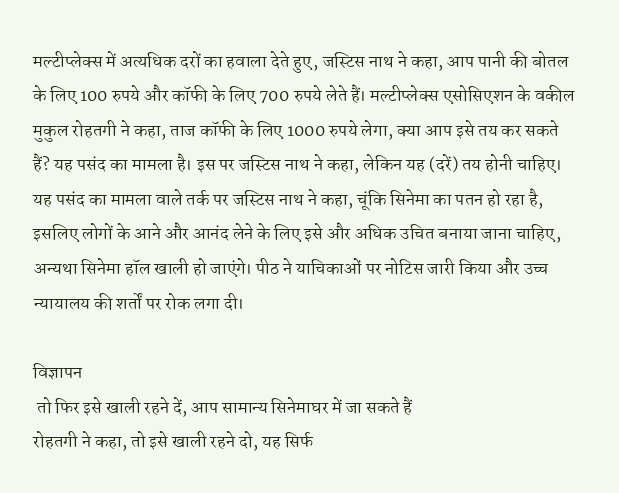मल्टीप्लेक्स में अत्यधिक दरों का हवाला देते हुए, जस्टिस नाथ ने कहा, आप पानी की बोतल के लिए 100 रुपये और कॉफी के लिए 700 रुपये लेते हैं। मल्टीप्लेक्स एसोसिएशन के वकील मुकुल रोहतगी ने कहा, ताज कॉफी के लिए 1000 रुपये लेगा, क्या आप इसे तय कर सकते हैं? यह पसंद का मामला है। इस पर जस्टिस नाथ ने कहा, लेकिन यह (दरें) तय होनी चाहिए। यह पसंद का मामला वाले तर्क पर जस्टिस नाथ ने कहा, चूंकि सिनेमा का पतन हो रहा है, इसलिए लोगों के आने और आनंद लेने के लिए इसे और अधिक उचित बनाया जाना चाहिए, अन्यथा सिनेमा हॉल खाली हो जाएंगे। पीठ ने याचिकाओं पर नोटिस जारी किया और उच्च न्यायालय की शर्तों पर रोक लगा दी।

विज्ञापन
 तो फिर इसे खाली रहने दें, आप सामान्य सिनेमाघर में जा सकते हैं
रोहतगी ने कहा, तो इसे खाली रहने दो, यह सिर्फ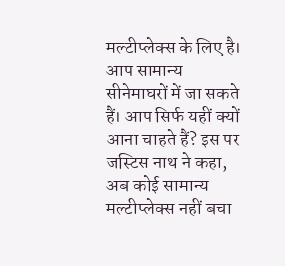मल्टीप्लेक्स के लिए है। आप सामान्य सीनेमाघरों में जा सकते हैं। आप सिर्फ यहीं क्यों आना चाहते हैं? इस पर जस्टिस नाथ ने कहा, अब कोई सामान्य मल्टीप्लेक्स नहीं बचा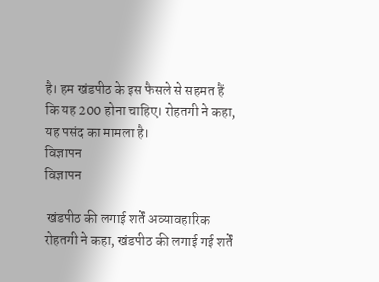है। हम खंडपीठ के इस फैसले से सहमत हैं कि यह 200 होना चाहिए। रोहतगी ने कहा, यह पसंद का मामला है।
विज्ञापन
विज्ञापन

 खंडपीठ की लगाई शर्तें अव्यावहारिक
रोहतगी ने कहा, खंडपीठ की लगाई गई शर्तें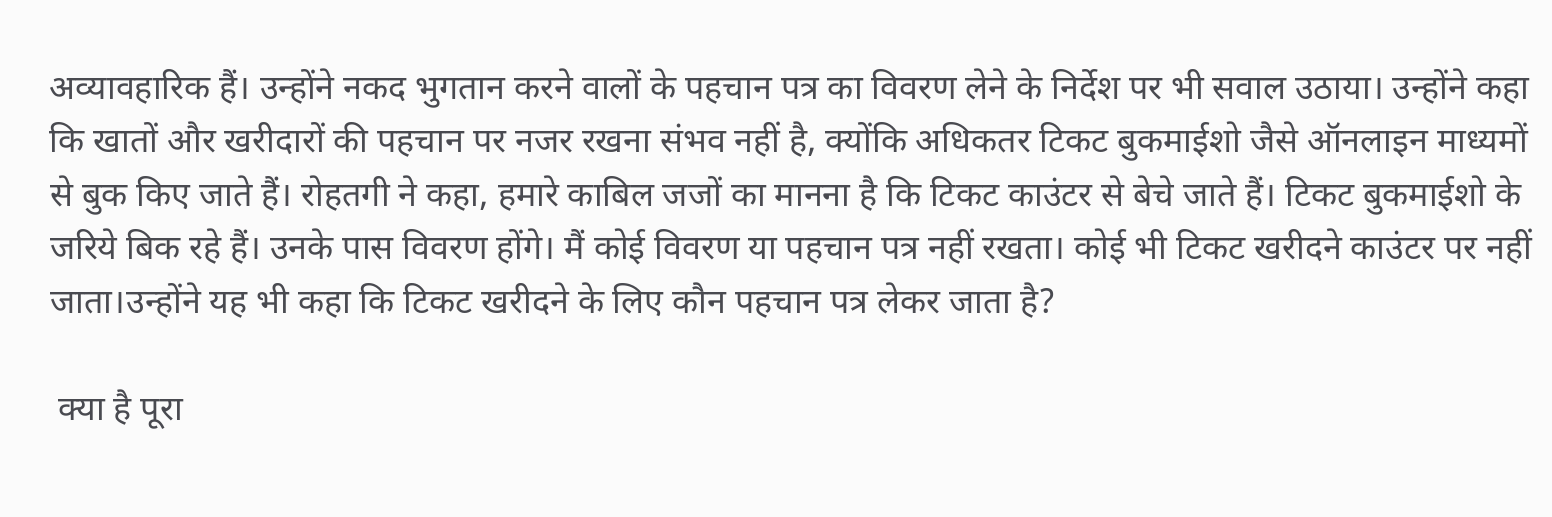अव्यावहारिक हैं। उन्होंने नकद भुगतान करने वालों के पहचान पत्र का विवरण लेने के निर्देश पर भी सवाल उठाया। उन्होंने कहा कि खातों और खरीदारों की पहचान पर नजर रखना संभव नहीं है, क्योंकि अधिकतर टिकट बुकमाईशो जैसे ऑनलाइन माध्यमों से बुक किए जाते हैं। रोहतगी ने कहा, हमारे काबिल जजों का मानना है कि टिकट काउंटर से बेचे जाते हैं। टिकट बुकमाईशो के जरिये बिक रहे हैं। उनके पास विवरण होंगे। मैं कोई विवरण या पहचान पत्र नहीं रखता। कोई भी टिकट खरीदने काउंटर पर नहीं जाता।उन्होंने यह भी कहा कि टिकट खरीदने के लिए कौन पहचान पत्र लेकर जाता है?

 क्या है पूरा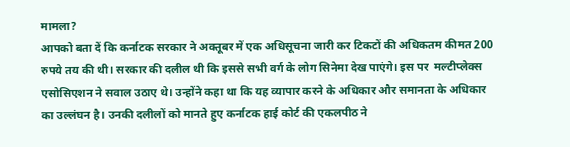मामला?
आपको बता दें कि कर्नाटक सरकार ने अक्तूबर में एक अधिसूचना जारी कर टिकटों की अधिकतम कीमत 200 रुपये तय की थी। सरकार की दलील थी कि इससे सभी वर्ग के लोग सिनेमा देख पाएंगे। इस पर  मल्टीप्लेक्स एसोसिएशन ने सवाल उठाए थे। उन्होंने कहा था कि यह व्यापार करने के अधिकार और समानता के अधिकार का उल्लंघन है। उनकी दलीलों को मानते हुए कर्नाटक हाई कोर्ट की एकलपीठ ने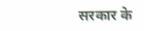सरकार के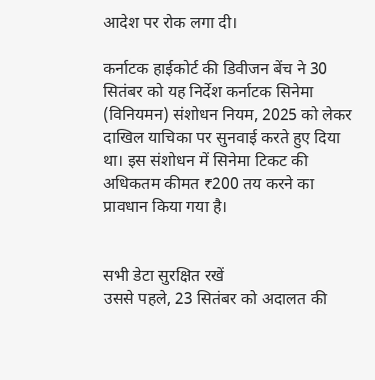आदेश पर रोक लगा दी।

कर्नाटक हाईकोर्ट की डिवीजन बेंच ने 30 सितंबर को यह निर्देश कर्नाटक सिनेमा (विनियमन) संशोधन नियम, 2025 को लेकर दाखिल याचिका पर सुनवाई करते हुए दिया था। इस संशोधन में सिनेमा टिकट की अधिकतम कीमत ₹200 तय करने का प्रावधान किया गया है।


सभी डेटा सुरक्षित रखें
उससे पहले, 23 सितंबर को अदालत की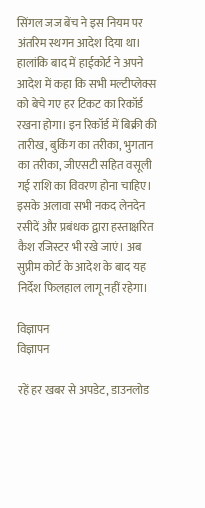सिंगल जज बेंच ने इस नियम पर अंतरिम स्थगन आदेश दिया था। हालांकि बाद में हाईकोर्ट ने अपने आदेश में कहा कि सभी मल्टीप्लेक्स को बेचे गए हर टिकट का रिकॉर्ड रखना होगा। इन रिकॉर्ड में बिक्री की तारीख, बुकिंग का तरीका, भुगतान का तरीका, जीएसटी सहित वसूली गई राशि का विवरण होना चाहिए। इसके अलावा सभी नकद लेनदेन रसीदें और प्रबंधक द्वारा हस्ताक्षरित कैश रजिस्टर भी रखे जाएं। अब सुप्रीम कोर्ट के आदेश के बाद यह निर्देश फिलहाल लागू नहीं रहेगा।

विज्ञापन
विज्ञापन

रहें हर खबर से अपडेट, डाउनलोड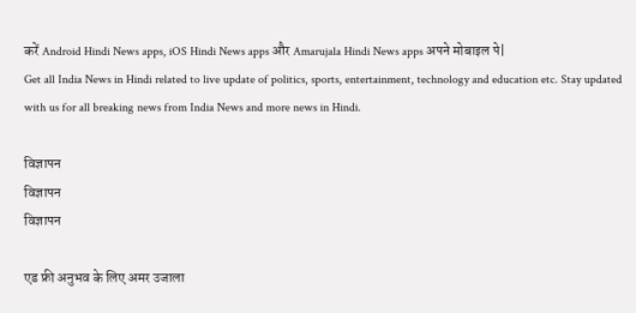करें Android Hindi News apps, iOS Hindi News apps और Amarujala Hindi News apps अपने मोबाइल पे|
Get all India News in Hindi related to live update of politics, sports, entertainment, technology and education etc. Stay updated with us for all breaking news from India News and more news in Hindi.

विज्ञापन
विज्ञापन
विज्ञापन

एड फ्री अनुभव के लिए अमर उजाला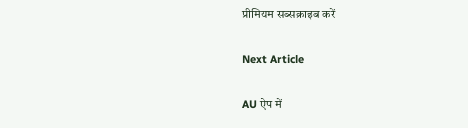प्रीमियम सब्सक्राइब करें

Next Article

AU ऐप में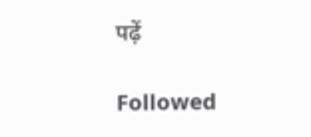पढ़ें

Followed